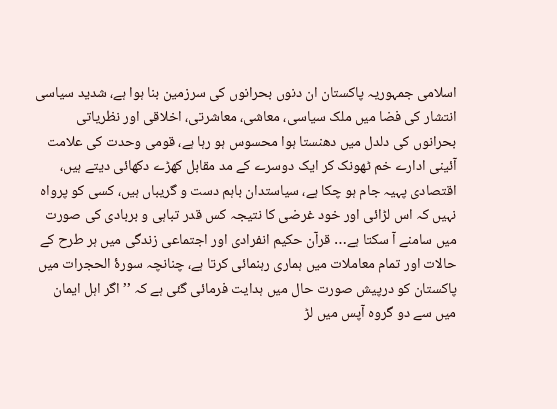اسلامی جمہوریہ پاکستان ان دنوں بحرانوں کی سرزمین بنا ہوا ہے، شدید سیاسی انتشار کی فضا میں ملک سیاسی، معاشی، معاشرتی، اخلاقی اور نظریاتی بحرانوں کی دلدل میں دھنستا ہوا محسوس ہو رہا ہے، قومی وحدت کی علامت آئینی ادارے خم ٹھونک کر ایک دوسرے کے مد مقابل کھڑے دکھائی دیتے ہیں، اقتصادی پہیہ جام ہو چکا ہے، سیاستدان باہم دست و گریباں ہیں، کسی کو پرواہ نہیں کہ اس لڑائی اور خود غرضی کا نتیجہ کس قدر تباہی و بربادی کی صورت میں سامنے آ سکتا ہے… قرآن حکیم انفرادی اور اجتماعی زندگی میں ہر طرح کے حالات اور تمام معاملات میں ہماری رہنمائی کرتا ہے، چنانچہ سورۂ الحجرات میں پاکستان کو درپیش صورت حال میں ہدایت فرمائی گئی ہے کہ ’’اگر اہل ایمان میں سے دو گروہ آپس میں لڑ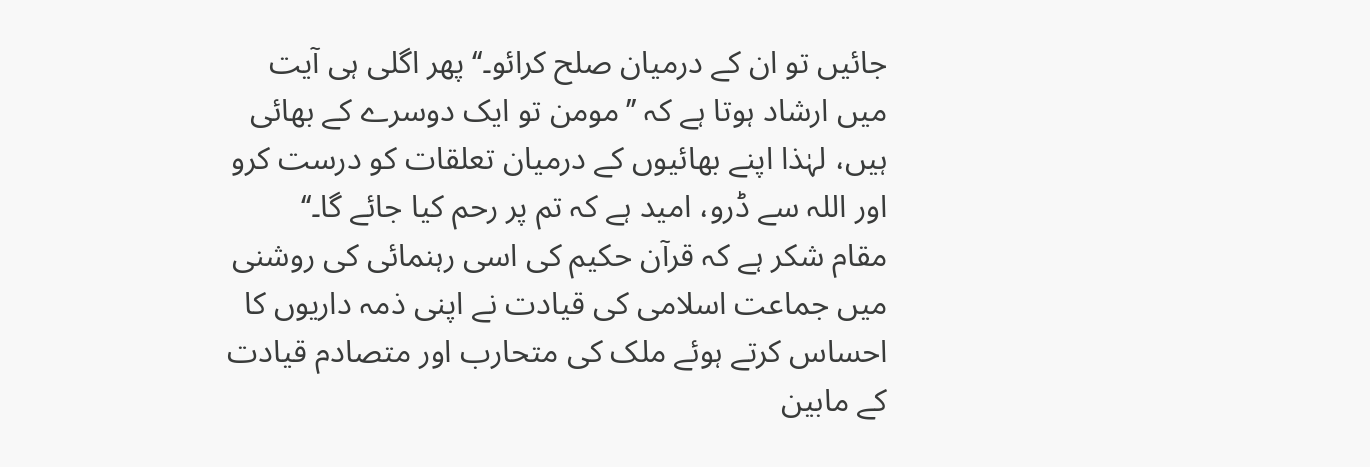جائیں تو ان کے درمیان صلح کرائو۔‘‘ پھر اگلی ہی آیت میں ارشاد ہوتا ہے کہ ’’مومن تو ایک دوسرے کے بھائی ہیں، لہٰذا اپنے بھائیوں کے درمیان تعلقات کو درست کرو اور اللہ سے ڈرو، امید ہے کہ تم پر رحم کیا جائے گا۔‘‘
مقام شکر ہے کہ قرآن حکیم کی اسی رہنمائی کی روشنی میں جماعت اسلامی کی قیادت نے اپنی ذمہ داریوں کا احساس کرتے ہوئے ملک کی متحارب اور متصادم قیادت کے مابین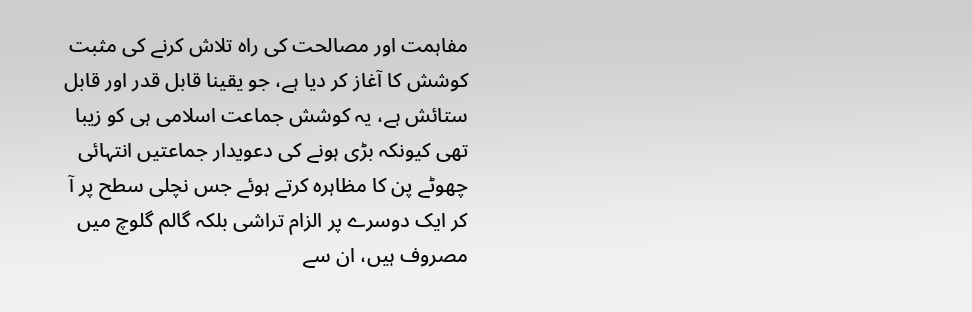مفاہمت اور مصالحت کی راہ تلاش کرنے کی مثبت کوشش کا آغاز کر دیا ہے، جو یقینا قابل قدر اور قابل ستائش ہے، یہ کوشش جماعت اسلامی ہی کو زیبا تھی کیونکہ بڑی ہونے کی دعویدار جماعتیں انتہائی چھوٹے پن کا مظاہرہ کرتے ہوئے جس نچلی سطح پر آ کر ایک دوسرے پر الزام تراشی بلکہ گالم گلوچ میں مصروف ہیں، ان سے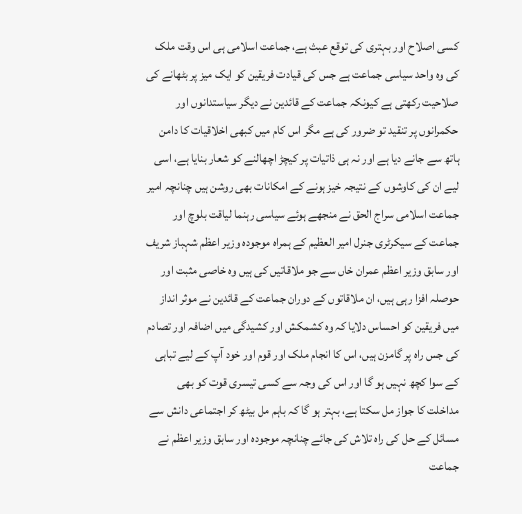کسی اصلاح اور بہتری کی توقع عبث ہے، جماعت اسلامی ہی اس وقت ملک کی وہ واحد سیاسی جماعت ہے جس کی قیادت فریقین کو ایک میز پر بٹھانے کی صلاحیت رکھتی ہے کیونکہ جماعت کے قائدین نے دیگر سیاستدانوں اور حکمرانوں پر تنقید تو ضرور کی ہے مگر اس کام میں کبھی اخلاقیات کا دامن ہاتھ سے جانے دیا ہے اور نہ ہی ذاتیات پر کیچڑ اچھالنے کو شعار بنایا ہے، اسی لیے ان کی کاوشوں کے نتیجہ خیز ہونے کے امکانات بھی روشن ہیں چنانچہ امیر جماعت اسلامی سراج الحق نے منجھے ہوئے سیاسی رہنما لیاقت بلوچ اور جماعت کے سیکرٹری جنرل امیر العظیم کے ہمراہ موجودہ وزیر اعظم شہباز شریف اور سابق وزیر اعظم عمران خاں سے جو ملاقاتیں کی ہیں وہ خاصی مثبت اور حوصلہ افزا رہی ہیں، ان ملاقاتوں کے دوران جماعت کے قائدین نے موثر انداز میں فریقین کو احساس دلایا کہ وہ کشمکش اور کشیدگی میں اضافہ اور تصادم کی جس راہ پر گامزن ہیں، اس کا انجام ملک اور قوم اور خود آپ کے لیے تباہی کے سوا کچھ نہیں ہو گا اور اس کی وجہ سے کسی تیسری قوت کو بھی مداخلت کا جواز مل سکتا ہے، بہتر ہو گا کہ باہم مل بیٹھ کر اجتماعی دانش سے مسائل کے حل کی راہ تلاش کی جائے چنانچہ موجودہ اور سابق وزیر اعظم نے جماعت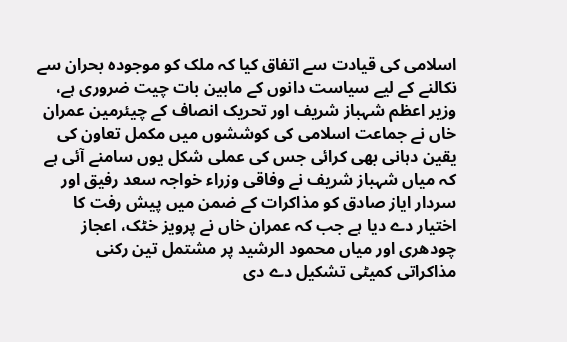اسلامی کی قیادت سے اتفاق کیا کہ ملک کو موجودہ بحران سے نکالنے کے لیے سیاست دانوں کے مابین بات چیت ضروری ہے، وزیر اعظم شہباز شریف اور تحریک انصاف کے چیئرمین عمران خاں نے جماعت اسلامی کی کوششوں میں مکمل تعاون کی یقین دہانی بھی کرائی جس کی عملی شکل یوں سامنے آئی ہے کہ میاں شہباز شریف نے وفاقی وزراء خواجہ سعد رفیق اور سردار ایاز صادق کو مذاکرات کے ضمن میں پیش رفت کا اختیار دے دیا ہے جب کہ عمران خاں نے پرویز خٹک، اعجاز چودھری اور میاں محمود الرشید پر مشتمل تین رکنی مذاکراتی کمیٹی تشکیل دے دی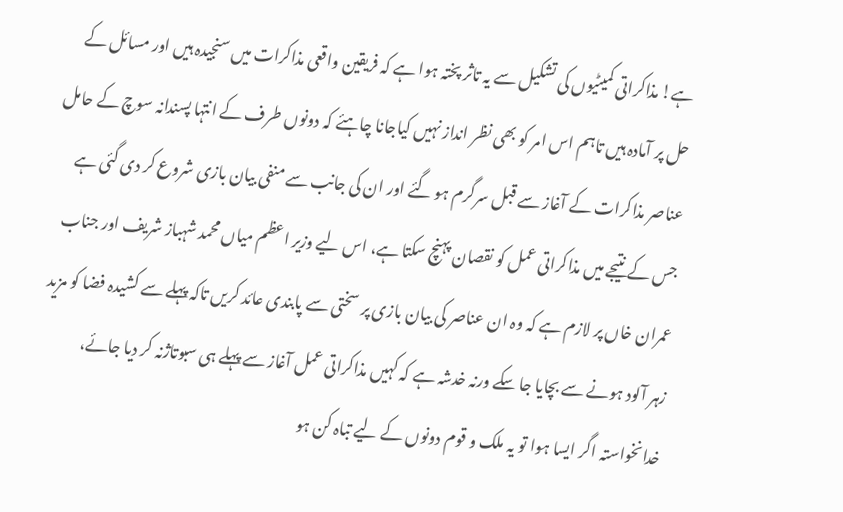ہے! مذاکراتی کمیٹیوں کی تشکیل سے یہ تاثر پختہ ہوا ہے کہ فریقین واقعی مذاکرات میں سنجیدہ ہیں اور مسائل کے حل پر آمادہ ہیں تاہم اس امر کو بھی نظر انداز نہیں کیاجانا چاہئے کہ دونوں طرف کے انتہا پسندانہ سوچ کے حامل عناصر مذاکرات کے آغاز سے قبل سرگرم ہو گئے اور ان کی جانب سے منفی بیان بازی شروع کر دی گئی ہے جس کے نتیجے میں مذاکراتی عمل کو نقصان پہنچ سکتا ہے، اس لیے وزیر اعظم میاں محمد شہباز شریف اور جناب عمران خاں پر لازم ہے کہ وہ ان عناصر کی بیان بازی پر سختی سے پابندی عائد کریں تاکہ پہلے سے کشیدہ فضا کو مزید زہر آلود ہونے سے بچایا جا سکے ورنہ خدشہ ہے کہ کہیں مذاکراتی عمل آغاز سے پہلے ہی سبوتاژنہ کر دیا جائے، خدانخواستہ اگر ایسا ہوا تو یہ ملک و قوم دونوں کے لیے تباہ کن ہو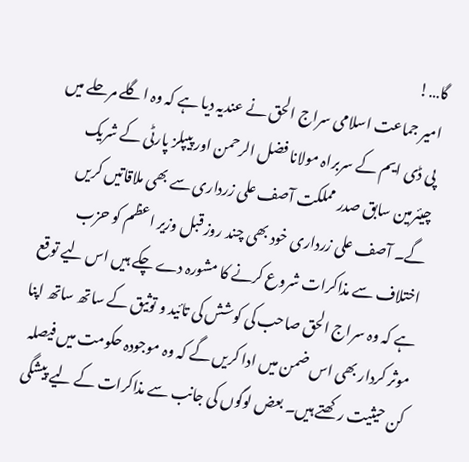گا…!
امیر جماعت اسلامی سراج الحق نے عندیہ دیا ہے کہ وہ اگلے مرحلے میں پی ڈی ایم کے سربراہ مولانا فضل الرحمن اور پیپلز پارٹی کے شریک چیئرمین سابق صدر مملکت آصف علی زرداری سے بھی ملاقاتیں کریں گے۔ آصف علی زرداری خود بھی چند روز قبل وزیر اعظم کو حزب اختلاف سے مذاکرات شروع کرنے کا مشورہ دے چکے ہیں اس لیے توقع ہے کہ وہ سراج الحق صاحب کی کوشش کی تائید و توثیق کے ساتھ ساتھ اپنا موثر کردار بھی اس ضمن میں ادا کریں گے کہ وہ موجودہ حکومت میں فیصلہ کن حیثیت رکھتے ہیں۔ بعض لوگوں کی جانب سے مذاکرات کے لیے پیشگی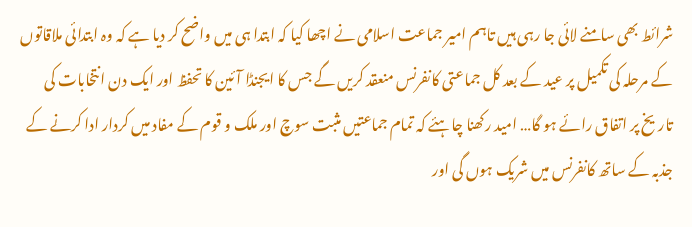شرائط بھی سامنے لائی جا رہی ہیں تاہم امیر جماعت اسلامی نے اچھا کیا کہ ابتدا ہی میں واضح کر دیا ہے کہ وہ ابتدائی ملاقاتوں کے مرحلہ کی تکمیل پر عید کے بعد کل جماعتی کانفرنس منعقد کریں گے جس کا ایجنڈا آئین کا تحفظ اور ایک دن انتخابات کی تاریخ پر اتفاق رائے ہو گا… امید رکھنا چاہئے کہ تمام جماعتیں مثبت سوچ اور ملک و قوم کے مفاد میں کردار ادا کرنے کے جذبہ کے ساتھ کانفرنس میں شریک ہوں گی اور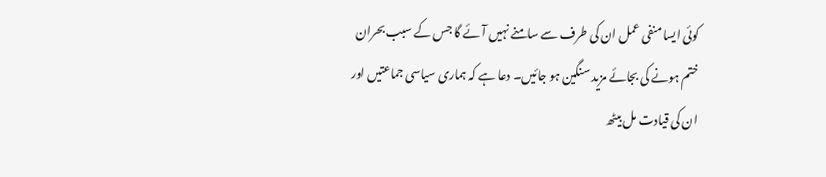کوئی ایسا منفی عمل ان کی طرف سے سامنے نہیں آئے گا جس کے سبب بحران ختم ہونے کی بجائے مزید سنگین ہو جائیں۔ دعا ہے کہ ہماری سیاسی جماعتیں اور ان کی قیادت مل بیٹھ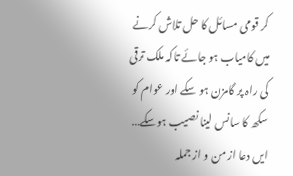کر قومی مسائل کا حل تلاش کرنے میں کامیاب ہو جائے تاکہ ملک ترقی کی راہ پر گامزن ہو سکے اور عوام کو سکھ کا سانس لینا نصیب ہوسکے… ایں دعا از من و از جملہ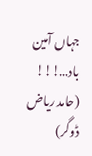جہاں آمین باد…!!! (حامد ریاض ڈوگر)